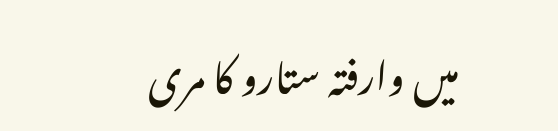میں وارفتہ ستارو کا مری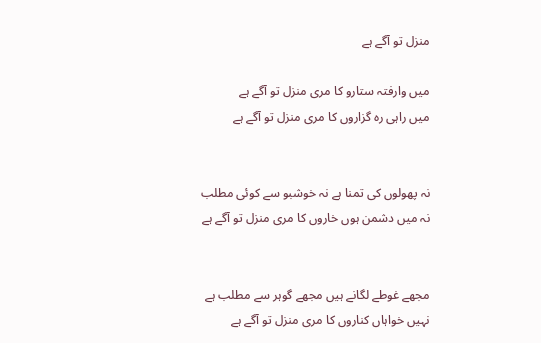منزل تو آگے ہے

میں وارفتہ ستارو کا مری منزل تو آگے ہے
میں راہی رہ گزاروں کا مری منزل تو آگے ہے


نہ پھولوں کی تمنا ہے نہ خوشبو سے کوئی مطلب
نہ میں دشمن ہوں خاروں کا مری منزل تو آگے ہے


مجھے غوطے لگانے ہیں مجھے گوہر سے مطلب ہے
نہیں خواہاں کناروں کا مری منزل تو آگے ہے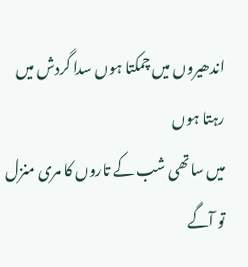اندھیروں میں چمکتا ہوں سدا گردش میں رہتا ہوں
میں ساتھی شب کے تاروں کا مری منزل تو آگے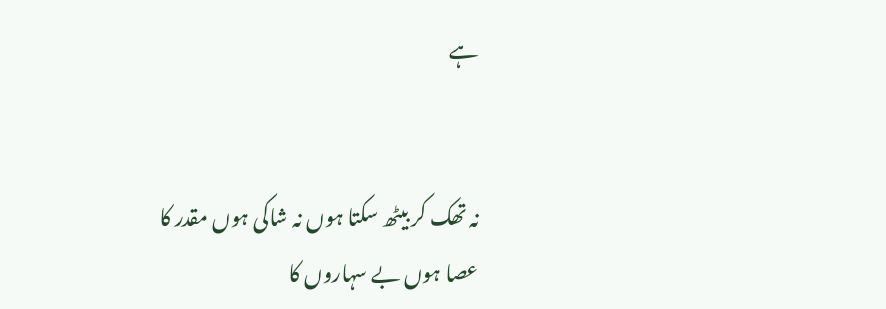ہے


نہ تھک کر بیٹھ سکتا ہوں نہ شاکی ہوں مقدر کا
عصا ہوں بے سہاروں کا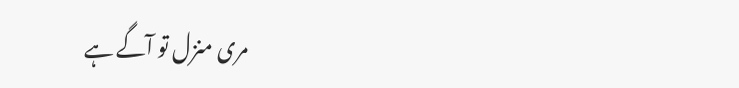مری منزل تو آگے ہے